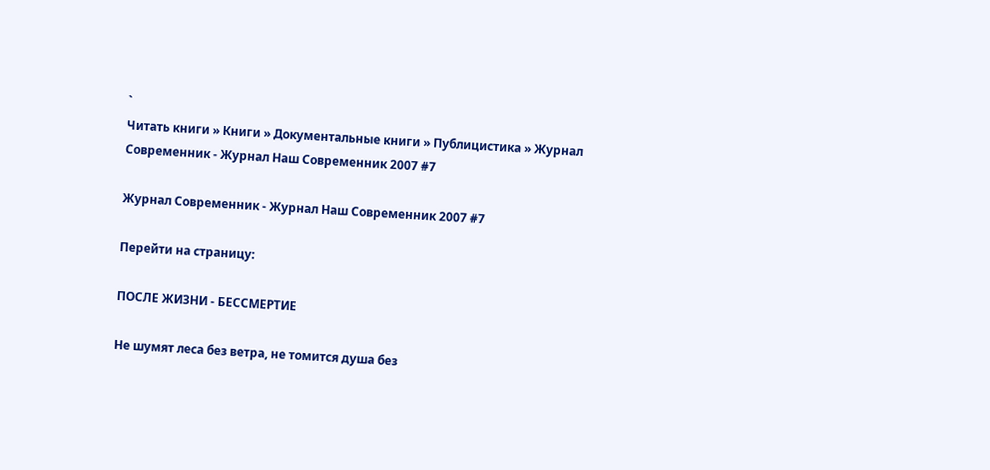`
Читать книги » Книги » Документальные книги » Публицистика » Журнал Современник - Журнал Наш Современник 2007 #7

Журнал Современник - Журнал Наш Современник 2007 #7

Перейти на страницу:

ПОСЛЕ ЖИЗНИ - БЕССМЕРТИЕ

Не шумят леса без ветра, не томится душа без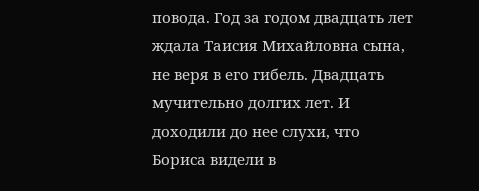повода. Год за годом двадцать лет ждала Таисия Михайловна сына, не веря в его гибель. Двадцать мучительно долгих лет. И доходили до нее слухи, что Бориса видели в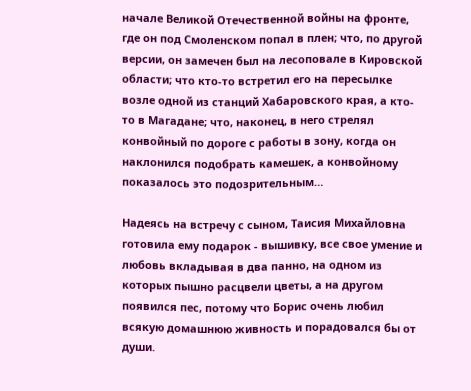начале Великой Отечественной войны на фронте, где он под Смоленском попал в плен; что, по другой версии, он замечен был на лесоповале в Кировской области; что кто-то встретил его на пересылке возле одной из станций Хабаровского края, а кто-то в Магадане; что, наконец, в него стрелял конвойный по дороге с работы в зону, когда он наклонился подобрать камешек, а конвойному показалось это подозрительным…

Надеясь на встречу с сыном, Таисия Михайловна готовила ему подарок - вышивку, все свое умение и любовь вкладывая в два панно, на одном из которых пышно расцвели цветы, а на другом появился пес, потому что Борис очень любил всякую домашнюю живность и порадовался бы от души.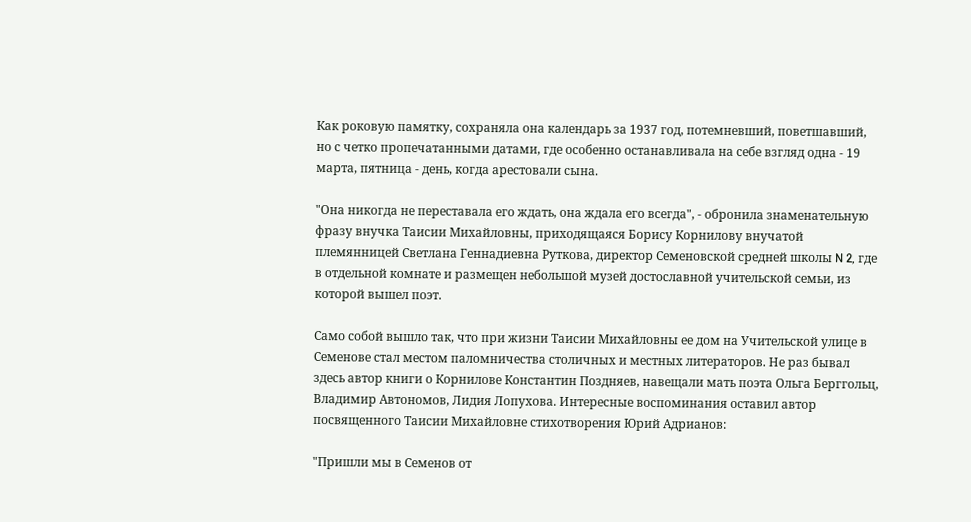Как роковую памятку, сохраняла она календарь за 1937 год, потемневший, поветшавший, но с четко пропечатанными датами, где особенно останавливала на себе взгляд одна - 19 марта, пятница - день, когда арестовали сына.

"Она никогда не переставала его ждать, она ждала его всегда", - обронила знаменательную фразу внучка Таисии Михайловны, приходящаяся Борису Корнилову внучатой племянницей Светлана Геннадиевна Руткова, директор Семеновской средней школы N 2, где в отдельной комнате и размещен небольшой музей достославной учительской семьи, из которой вышел поэт.

Само собой вышло так, что при жизни Таисии Михайловны ее дом на Учительской улице в Семенове стал местом паломничества столичных и местных литераторов. Не раз бывал здесь автор книги о Корнилове Константин Поздняев, навещали мать поэта Ольга Берггольц, Владимир Автономов, Лидия Лопухова. Интересные воспоминания оставил автор посвященного Таисии Михайловне стихотворения Юрий Адрианов:

"Пришли мы в Семенов от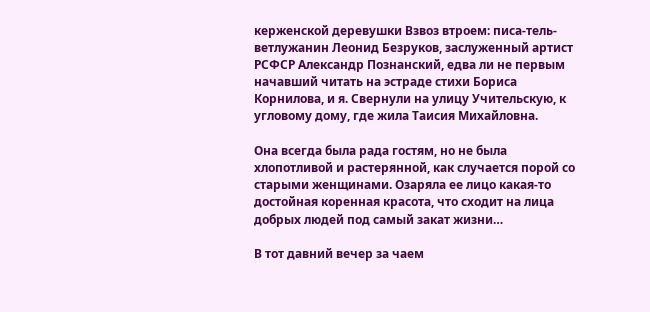керженской деревушки Взвоз втроем: писа-тель-ветлужанин Леонид Безруков, заслуженный артист РСФСР Александр Познанский, едва ли не первым начавший читать на эстраде стихи Бориса Корнилова, и я. Свернули на улицу Учительскую, к угловому дому, где жила Таисия Михайловна.

Она всегда была рада гостям, но не была хлопотливой и растерянной, как случается порой со старыми женщинами. Озаряла ее лицо какая-то достойная коренная красота, что сходит на лица добрых людей под самый закат жизни…

В тот давний вечер за чаем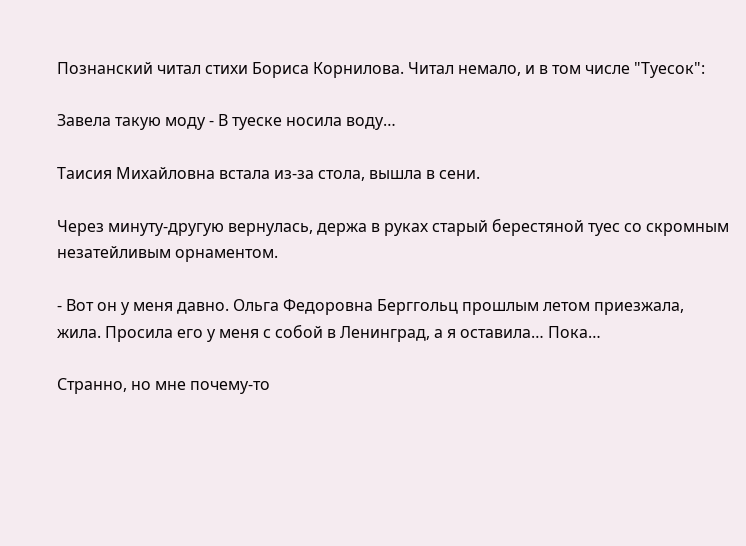Познанский читал стихи Бориса Корнилова. Читал немало, и в том числе "Туесок":

Завела такую моду - В туеске носила воду…

Таисия Михайловна встала из-за стола, вышла в сени.

Через минуту-другую вернулась, держа в руках старый берестяной туес со скромным незатейливым орнаментом.

- Вот он у меня давно. Ольга Федоровна Берггольц прошлым летом приезжала, жила. Просила его у меня с собой в Ленинград, а я оставила… Пока…

Странно, но мне почему-то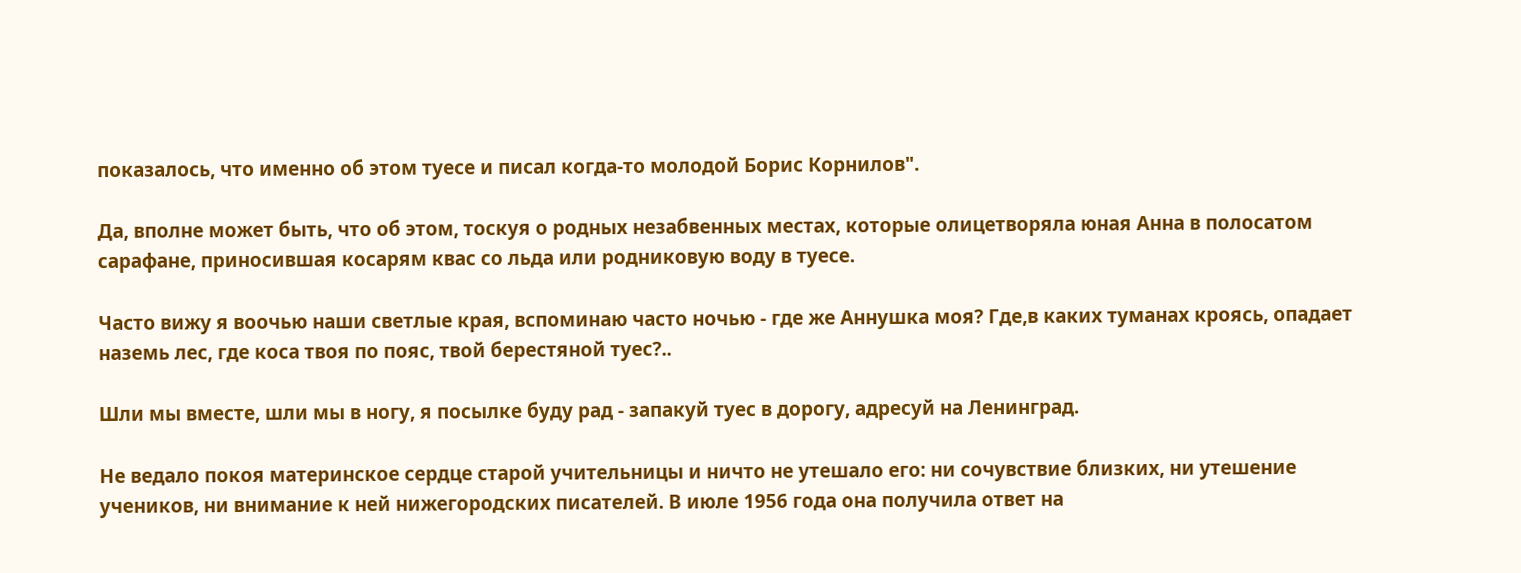показалось, что именно об этом туесе и писал когда-то молодой Борис Корнилов".

Да, вполне может быть, что об этом, тоскуя о родных незабвенных местах, которые олицетворяла юная Анна в полосатом сарафане, приносившая косарям квас со льда или родниковую воду в туесе.

Часто вижу я воочью наши светлые края, вспоминаю часто ночью - где же Аннушка моя? Где,в каких туманах кроясь, опадает наземь лес, где коса твоя по пояс, твой берестяной туес?..

Шли мы вместе, шли мы в ногу, я посылке буду рад - запакуй туес в дорогу, адресуй на Ленинград.

Не ведало покоя материнское сердце старой учительницы и ничто не утешало его: ни сочувствие близких, ни утешение учеников, ни внимание к ней нижегородских писателей. В июле 1956 года она получила ответ на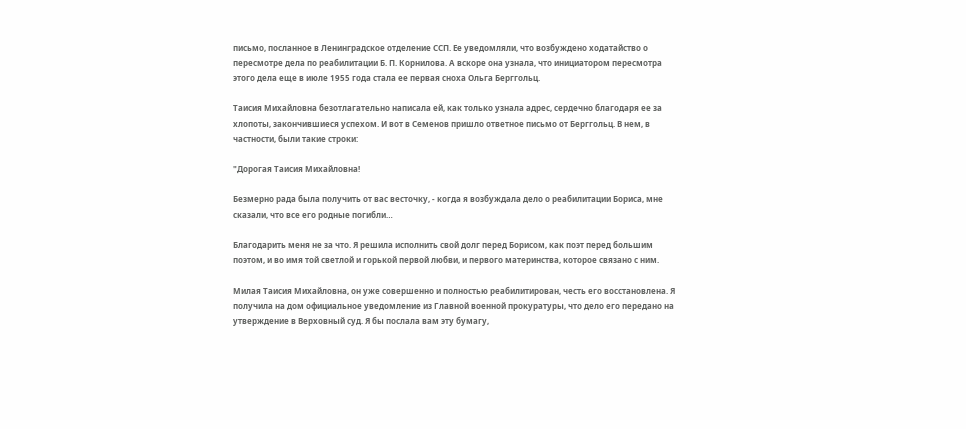письмо, посланное в Ленинградское отделение ССП. Ее уведомляли, что возбуждено ходатайство о пересмотре дела по реабилитации Б. П. Корнилова. А вскоре она узнала, что инициатором пересмотра этого дела еще в июле 1955 года стала ее первая сноха Ольга Берггольц.

Таисия Михайловна безотлагательно написала ей, как только узнала адрес, сердечно благодаря ее за хлопоты, закончившиеся успехом. И вот в Семенов пришло ответное письмо от Берггольц. В нем, в частности, были такие строки:

"Дорогая Таисия Михайловна!

Безмерно рада была получить от вас весточку, - когда я возбуждала дело о реабилитации Бориса, мне сказали, что все его родные погибли…

Благодарить меня не за что. Я решила исполнить свой долг перед Борисом, как поэт перед большим поэтом, и во имя той светлой и горькой первой любви, и первого материнства, которое связано с ним.

Милая Таисия Михайловна, он уже совершенно и полностью реабилитирован, честь его восстановлена. Я получила на дом официальное уведомление из Главной военной прокуратуры, что дело его передано на утверждение в Верховный суд. Я бы послала вам эту бумагу,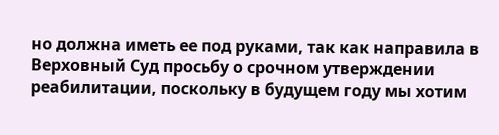но должна иметь ее под руками, так как направила в Верховный Суд просьбу о срочном утверждении реабилитации, поскольку в будущем году мы хотим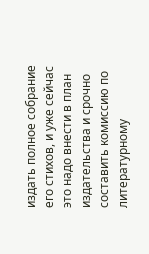издать полное собрание его стихов, и уже сейчас это надо внести в план издательства и срочно составить комиссию по литературному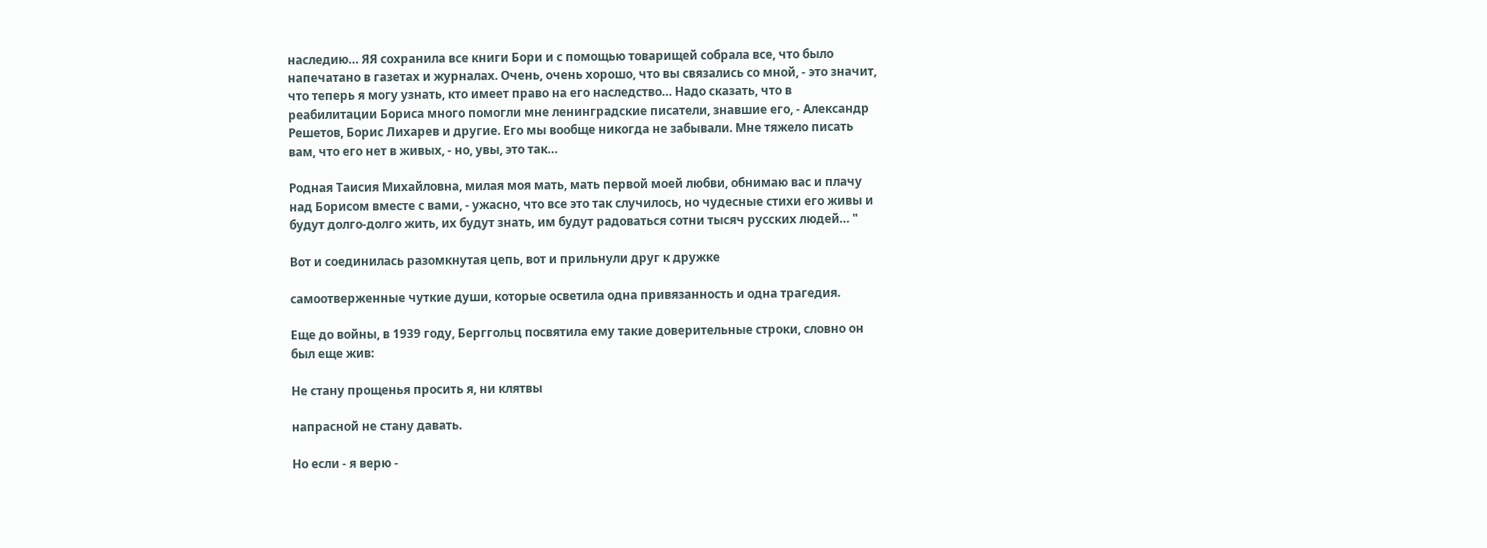наследию… ЯЯ сохранила все книги Бори и с помощью товарищей собрала все, что было напечатано в газетах и журналах. Очень, очень хорошо, что вы связались со мной, - это значит, что теперь я могу узнать, кто имеет право на его наследство… Надо сказать, что в реабилитации Бориса много помогли мне ленинградские писатели, знавшие его, - Александр Решетов, Борис Лихарев и другие. Его мы вообще никогда не забывали. Мне тяжело писать вам, что его нет в живых, - но, увы, это так…

Родная Таисия Михайловна, милая моя мать, мать первой моей любви, обнимаю вас и плачу над Борисом вместе с вами, - ужасно, что все это так случилось, но чудесные стихи его живы и будут долго-долго жить, их будут знать, им будут радоваться сотни тысяч русских людей… "

Вот и соединилась разомкнутая цепь, вот и прильнули друг к дружке

самоотверженные чуткие души, которые осветила одна привязанность и одна трагедия.

Еще до войны, в 1939 году, Берггольц посвятила ему такие доверительные строки, словно он был еще жив:

Не стану прощенья просить я, ни клятвы

напрасной не стану давать.

Но если - я верю -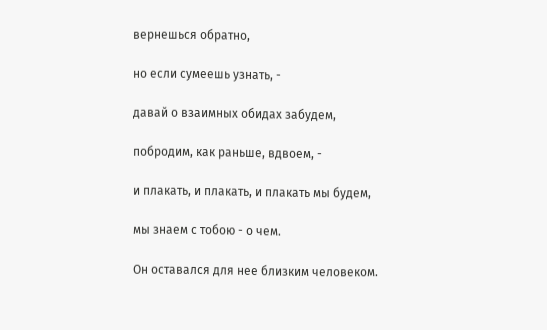вернешься обратно,

но если сумеешь узнать, -

давай о взаимных обидах забудем,

побродим, как раньше, вдвоем, -

и плакать, и плакать, и плакать мы будем,

мы знаем с тобою - о чем.

Он оставался для нее близким человеком.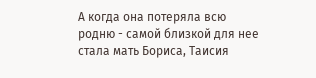А когда она потеряла всю родню - самой близкой для нее стала мать Бориса, Таисия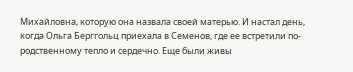Михайловна, которую она назвала своей матерью. И настал день, когда Ольга Берггольц приехала в Семенов, где ее встретили по-родственному тепло и сердечно. Еще были живы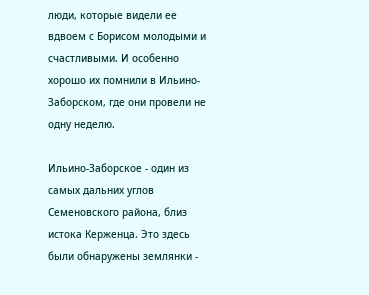люди, которые видели ее вдвоем с Борисом молодыми и счастливыми. И особенно хорошо их помнили в Ильино-Заборском, где они провели не одну неделю.

Ильино-Заборское - один из самых дальних углов Семеновского района, близ истока Керженца. Это здесь были обнаружены землянки -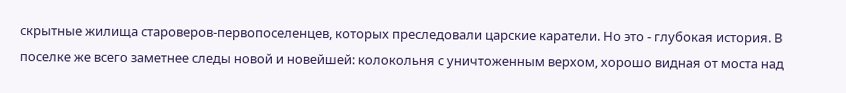скрытные жилища староверов-первопоселенцев, которых преследовали царские каратели. Но это - глубокая история. В поселке же всего заметнее следы новой и новейшей: колокольня с уничтоженным верхом, хорошо видная от моста над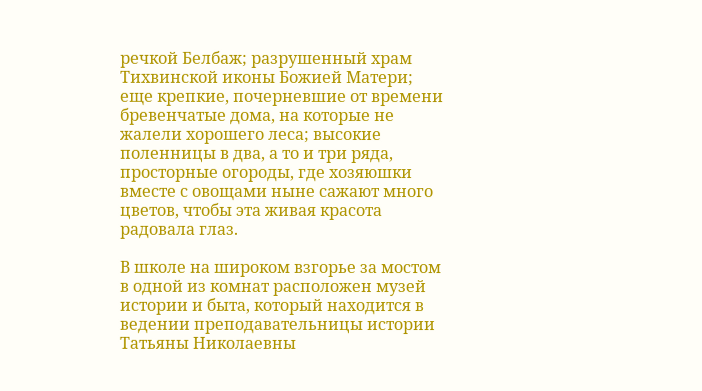речкой Белбаж; разрушенный храм Тихвинской иконы Божией Матери; еще крепкие, почерневшие от времени бревенчатые дома, на которые не жалели хорошего леса; высокие поленницы в два, а то и три ряда, просторные огороды, где хозяюшки вместе с овощами ныне сажают много цветов, чтобы эта живая красота радовала глаз.

В школе на широком взгорье за мостом в одной из комнат расположен музей истории и быта, который находится в ведении преподавательницы истории Татьяны Николаевны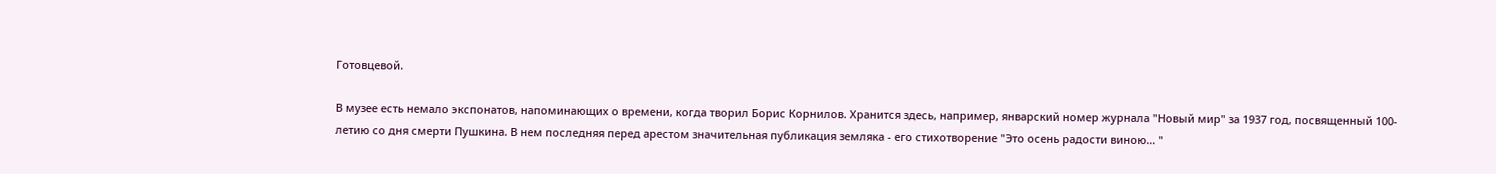Готовцевой.

В музее есть немало экспонатов, напоминающих о времени, когда творил Борис Корнилов. Хранится здесь, например, январский номер журнала "Новый мир" за 1937 год, посвященный 100-летию со дня смерти Пушкина. В нем последняя перед арестом значительная публикация земляка - его стихотворение "Это осень радости виною… "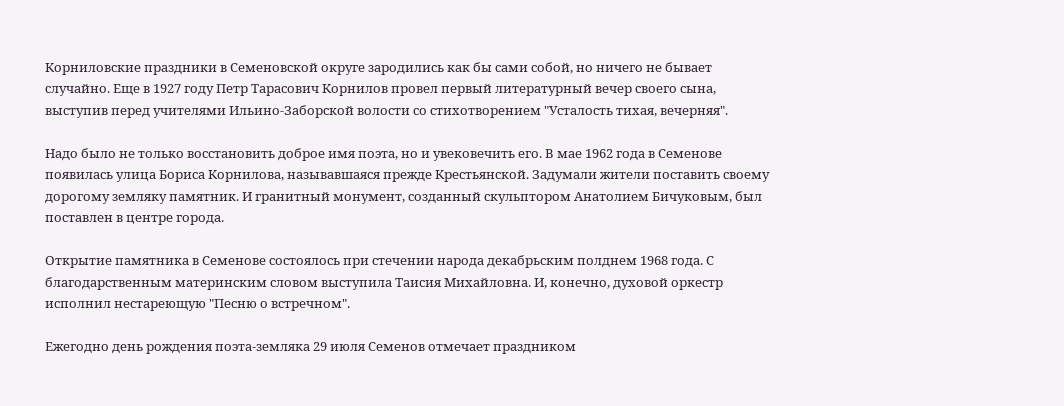Корниловские праздники в Семеновской округе зародились как бы сами собой, но ничего не бывает случайно. Еще в 1927 году Петр Тарасович Корнилов провел первый литературный вечер своего сына, выступив перед учителями Ильино-Заборской волости со стихотворением "Усталость тихая, вечерняя".

Надо было не только восстановить доброе имя поэта, но и увековечить его. В мае 1962 года в Семенове появилась улица Бориса Корнилова, называвшаяся прежде Крестьянской. Задумали жители поставить своему дорогому земляку памятник. И гранитный монумент, созданный скульптором Анатолием Бичуковым, был поставлен в центре города.

Открытие памятника в Семенове состоялось при стечении народа декабрьским полднем 1968 года. С благодарственным материнским словом выступила Таисия Михайловна. И, конечно, духовой оркестр исполнил нестареющую "Песню о встречном".

Ежегодно день рождения поэта-земляка 29 июля Семенов отмечает праздником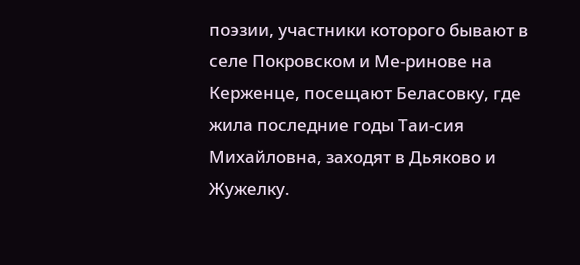поэзии, участники которого бывают в селе Покровском и Ме-ринове на Керженце, посещают Беласовку, где жила последние годы Таи-сия Михайловна, заходят в Дьяково и Жужелку.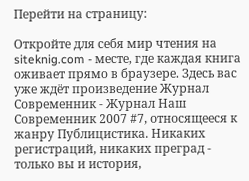Перейти на страницу:

Откройте для себя мир чтения на siteknig.com - месте, где каждая книга оживает прямо в браузере. Здесь вас уже ждёт произведение Журнал Современник - Журнал Наш Современник 2007 #7, относящееся к жанру Публицистика. Никаких регистраций, никаких преград - только вы и история,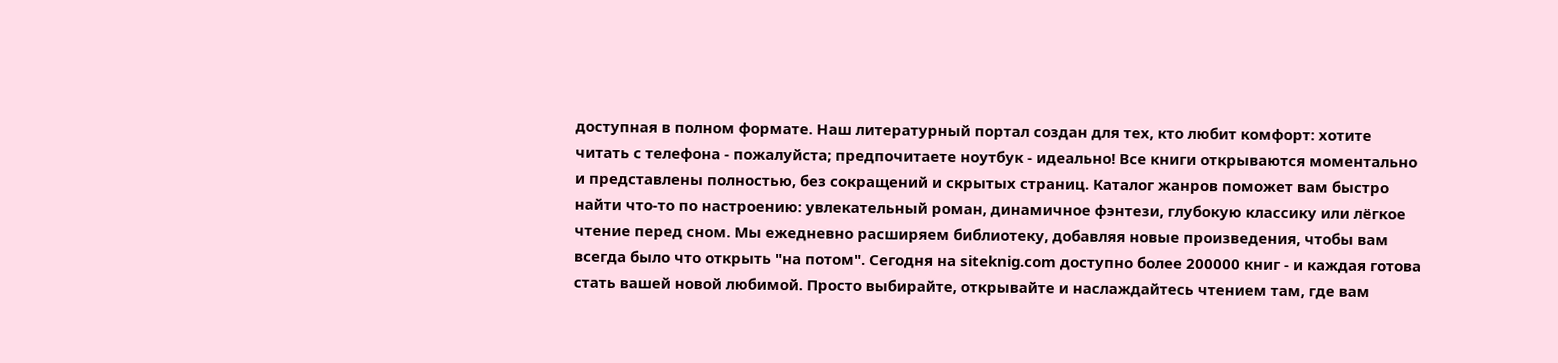доступная в полном формате. Наш литературный портал создан для тех, кто любит комфорт: хотите читать с телефона - пожалуйста; предпочитаете ноутбук - идеально! Все книги открываются моментально и представлены полностью, без сокращений и скрытых страниц. Каталог жанров поможет вам быстро найти что-то по настроению: увлекательный роман, динамичное фэнтези, глубокую классику или лёгкое чтение перед сном. Мы ежедневно расширяем библиотеку, добавляя новые произведения, чтобы вам всегда было что открыть "на потом". Сегодня на siteknig.com доступно более 200000 книг - и каждая готова стать вашей новой любимой. Просто выбирайте, открывайте и наслаждайтесь чтением там, где вам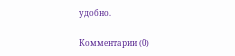удобно.

Комментарии (0)